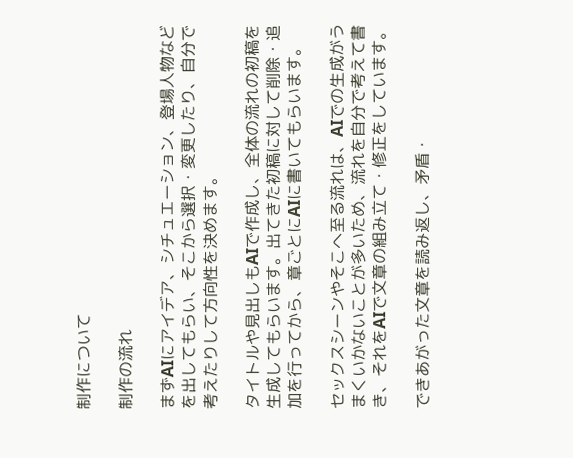制作について

制作の流れ

まずAIにアイデア、シチュエーション、登場人物などを出してもらい、そこから選択・変更したり、自分で考えたりして方向性を決めます。

タイトルや見出しもAIで作成し、全体の流れの初稿を生成してもらいます。出てきた初稿に対して削除・追加を行ってから、章ごとにAIに書いてもらいます。

セックスシーンやそこへ至る流れは、AIでの生成がうまくいかないことが多いため、流れを自分で考えて書き、それをAIで文章の組み立て・修正をしています。

できあがった文章を読み返し、矛盾・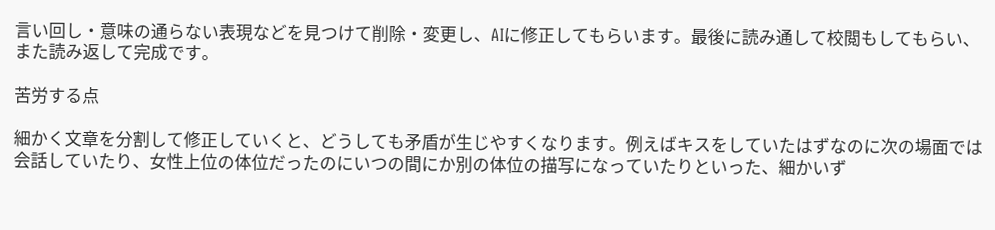言い回し・意味の通らない表現などを見つけて削除・変更し、AIに修正してもらいます。最後に読み通して校閲もしてもらい、また読み返して完成です。

苦労する点

細かく文章を分割して修正していくと、どうしても矛盾が生じやすくなります。例えばキスをしていたはずなのに次の場面では会話していたり、女性上位の体位だったのにいつの間にか別の体位の描写になっていたりといった、細かいず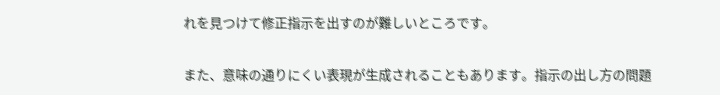れを見つけて修正指示を出すのが難しいところです。

また、意味の通りにくい表現が生成されることもあります。指示の出し方の問題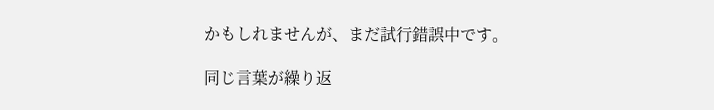かもしれませんが、まだ試行錯誤中です。

同じ言葉が繰り返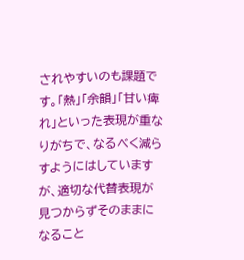されやすいのも課題です。「熱」「余韻」「甘い痺れ」といった表現が重なりがちで、なるべく減らすようにはしていますが、適切な代替表現が見つからずそのままになること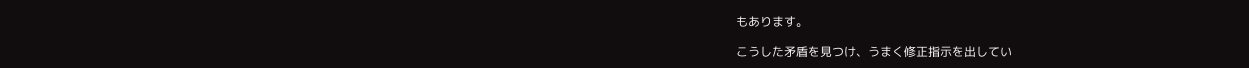もあります。

こうした矛盾を見つけ、うまく修正指示を出してい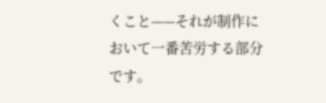くこと——それが制作において一番苦労する部分です。